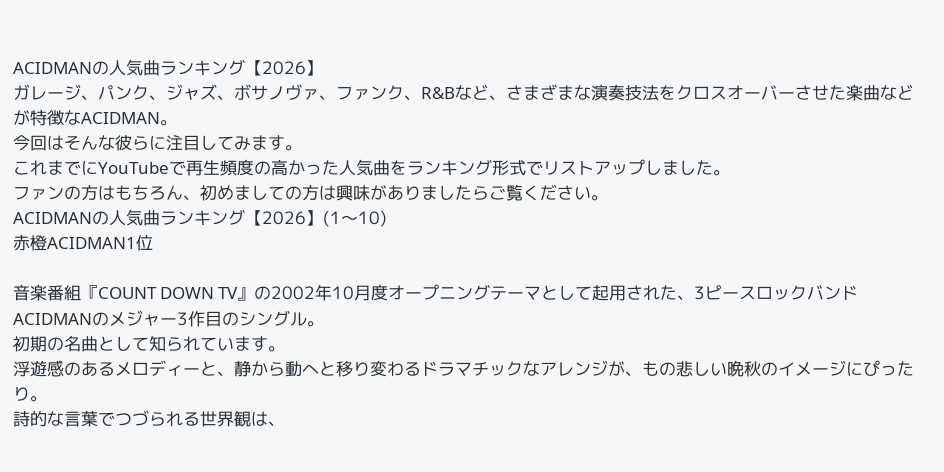ACIDMANの人気曲ランキング【2026】
ガレージ、パンク、ジャズ、ボサノヴァ、ファンク、R&Bなど、さまざまな演奏技法をクロスオーバーさせた楽曲などが特徴なACIDMAN。
今回はそんな彼らに注目してみます。
これまでにYouTubeで再生頻度の高かった人気曲をランキング形式でリストアップしました。
ファンの方はもちろん、初めましての方は興味がありましたらご覧ください。
ACIDMANの人気曲ランキング【2026】(1〜10)
赤橙ACIDMAN1位

音楽番組『COUNT DOWN TV』の2002年10月度オープニングテーマとして起用された、3ピースロックバンドACIDMANのメジャー3作目のシングル。
初期の名曲として知られています。
浮遊感のあるメロディーと、静から動へと移り変わるドラマチックなアレンジが、もの悲しい晩秋のイメージにぴったり。
詩的な言葉でつづられる世界観は、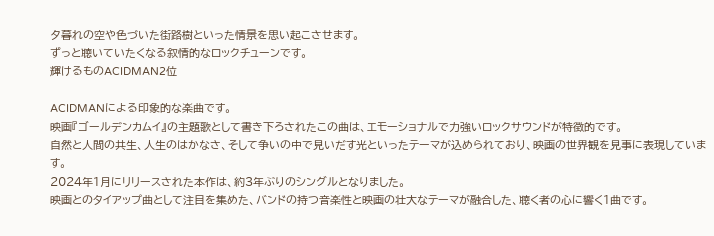夕暮れの空や色づいた街路樹といった情景を思い起こさせます。
ずっと聴いていたくなる叙情的なロックチューンです。
輝けるものACIDMAN2位

ACIDMANによる印象的な楽曲です。
映画『ゴールデンカムイ』の主題歌として書き下ろされたこの曲は、エモーショナルで力強いロックサウンドが特徴的です。
自然と人間の共生、人生のはかなさ、そして争いの中で見いだす光といったテーマが込められており、映画の世界観を見事に表現しています。
2024年1月にリリースされた本作は、約3年ぶりのシングルとなりました。
映画とのタイアップ曲として注目を集めた、バンドの持つ音楽性と映画の壮大なテーマが融合した、聴く者の心に響く1曲です。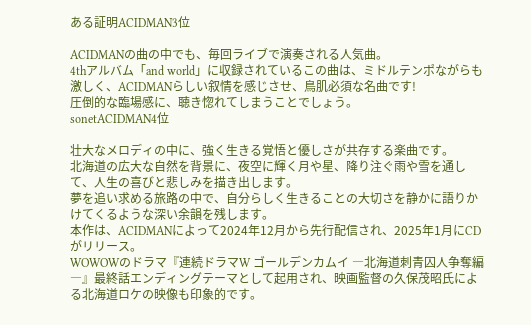ある証明ACIDMAN3位

ACIDMANの曲の中でも、毎回ライブで演奏される人気曲。
4thアルバム「and world」に収録されているこの曲は、ミドルテンポながらも激しく、ACIDMANらしい叙情を感じさせ、鳥肌必須な名曲です!
圧倒的な臨場感に、聴き惚れてしまうことでしょう。
sonetACIDMAN4位

壮大なメロディの中に、強く生きる覚悟と優しさが共存する楽曲です。
北海道の広大な自然を背景に、夜空に輝く月や星、降り注ぐ雨や雪を通して、人生の喜びと悲しみを描き出します。
夢を追い求める旅路の中で、自分らしく生きることの大切さを静かに語りかけてくるような深い余韻を残します。
本作は、ACIDMANによって2024年12月から先行配信され、2025年1月にCDがリリース。
WOWOWのドラマ『連続ドラマW ゴールデンカムイ ―北海道刺青囚人争奪編―』最終話エンディングテーマとして起用され、映画監督の久保茂昭氏による北海道ロケの映像も印象的です。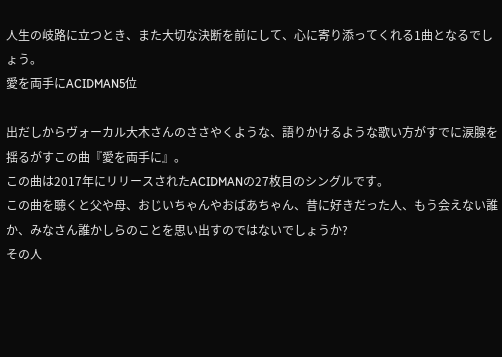人生の岐路に立つとき、また大切な決断を前にして、心に寄り添ってくれる1曲となるでしょう。
愛を両手にACIDMAN5位

出だしからヴォーカル大木さんのささやくような、語りかけるような歌い方がすでに涙腺を揺るがすこの曲『愛を両手に』。
この曲は2017年にリリースされたACIDMANの27枚目のシングルです。
この曲を聴くと父や母、おじいちゃんやおばあちゃん、昔に好きだった人、もう会えない誰か、みなさん誰かしらのことを思い出すのではないでしょうか?
その人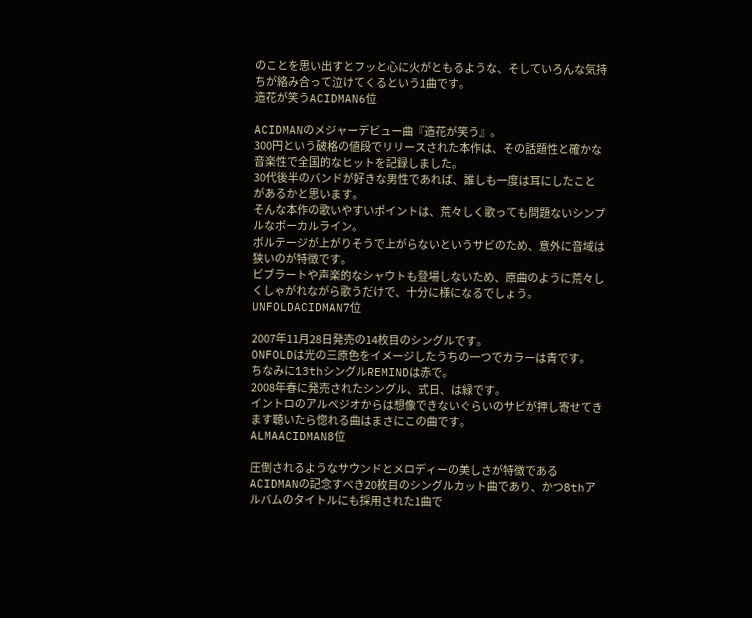のことを思い出すとフッと心に火がともるような、そしていろんな気持ちが絡み合って泣けてくるという1曲です。
造花が笑うACIDMAN6位

ACIDMANのメジャーデビュー曲『造花が笑う』。
300円という破格の値段でリリースされた本作は、その話題性と確かな音楽性で全国的なヒットを記録しました。
30代後半のバンドが好きな男性であれば、誰しも一度は耳にしたことがあるかと思います。
そんな本作の歌いやすいポイントは、荒々しく歌っても問題ないシンプルなボーカルライン。
ボルテージが上がりそうで上がらないというサビのため、意外に音域は狭いのが特徴です。
ビブラートや声楽的なシャウトも登場しないため、原曲のように荒々しくしゃがれながら歌うだけで、十分に様になるでしょう。
UNFOLDACIDMAN7位

2007年11月28日発売の14枚目のシングルです。
ONFOLDは光の三原色をイメージしたうちの一つでカラーは青です。
ちなみに13thシングルREMINDは赤で。
2008年春に発売されたシングル、式日、は緑です。
イントロのアルペジオからは想像できないぐらいのサビが押し寄せてきます聴いたら惚れる曲はまさにこの曲です。
ALMAACIDMAN8位

圧倒されるようなサウンドとメロディーの美しさが特徴であるACIDMANの記念すべき20枚目のシングルカット曲であり、かつ8thアルバムのタイトルにも採用された1曲で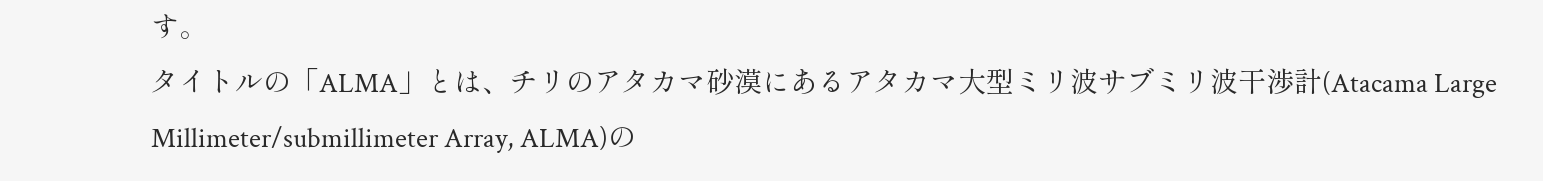す。
タイトルの「ALMA」とは、チリのアタカマ砂漠にあるアタカマ大型ミリ波サブミリ波干渉計(Atacama Large Millimeter/submillimeter Array, ALMA)の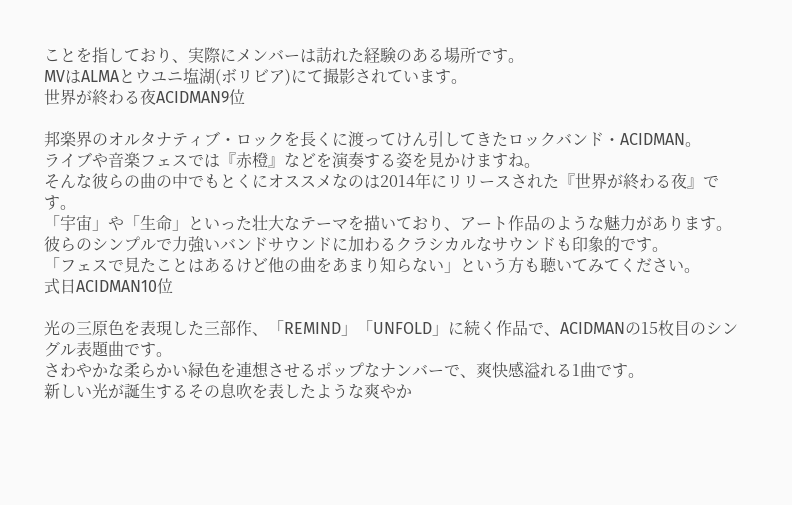ことを指しており、実際にメンバーは訪れた経験のある場所です。
MVはALMAとウユニ塩湖(ボリビア)にて撮影されています。
世界が終わる夜ACIDMAN9位

邦楽界のオルタナティブ・ロックを長くに渡ってけん引してきたロックバンド・ACIDMAN。
ライブや音楽フェスでは『赤橙』などを演奏する姿を見かけますね。
そんな彼らの曲の中でもとくにオススメなのは2014年にリリースされた『世界が終わる夜』です。
「宇宙」や「生命」といった壮大なテーマを描いており、アート作品のような魅力があります。
彼らのシンプルで力強いバンドサウンドに加わるクラシカルなサウンドも印象的です。
「フェスで見たことはあるけど他の曲をあまり知らない」という方も聴いてみてください。
式日ACIDMAN10位

光の三原色を表現した三部作、「REMIND」「UNFOLD」に続く作品で、ACIDMANの15枚目のシングル表題曲です。
さわやかな柔らかい緑色を連想させるポップなナンバーで、爽快感溢れる1曲です。
新しい光が誕生するその息吹を表したような爽やか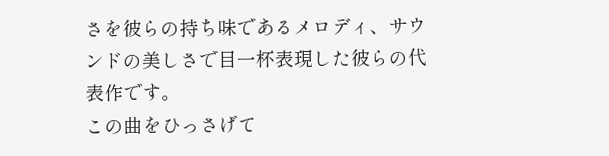さを彼らの持ち味であるメロディ、サウンドの美しさで目一杯表現した彼らの代表作です。
この曲をひっさげて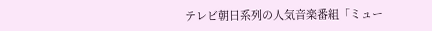テレビ朝日系列の人気音楽番組「ミュー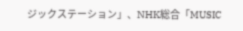ジックステーション」、NHK総合「MUSIC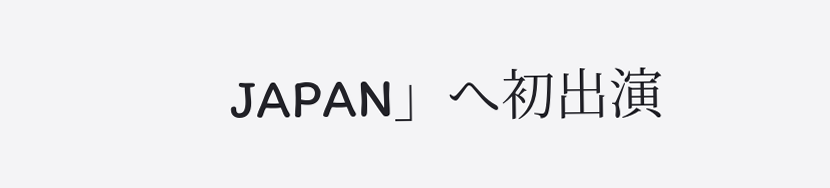JAPAN」へ初出演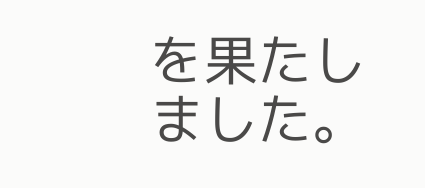を果たしました。